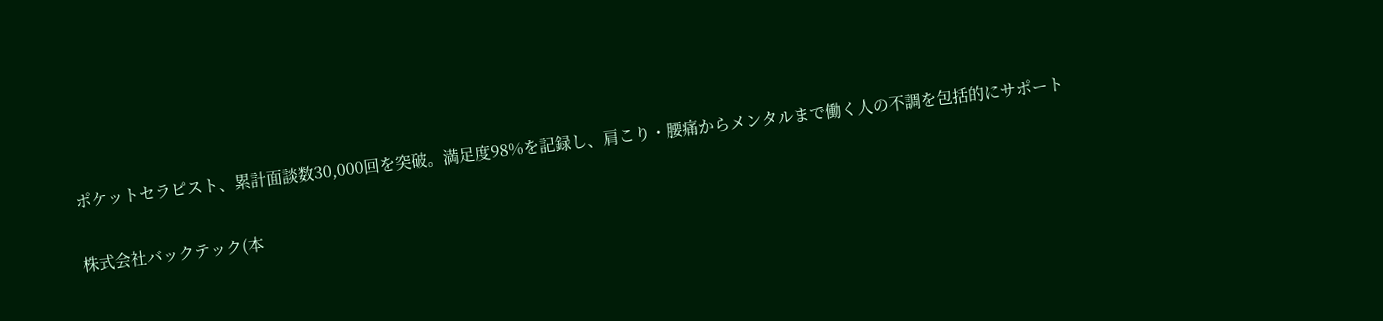ポケットセラピスト、累計面談数30,000回を突破。満足度98%を記録し、肩こり・腰痛からメンタルまで働く人の不調を包括的にサポート

株式会社バックテック(本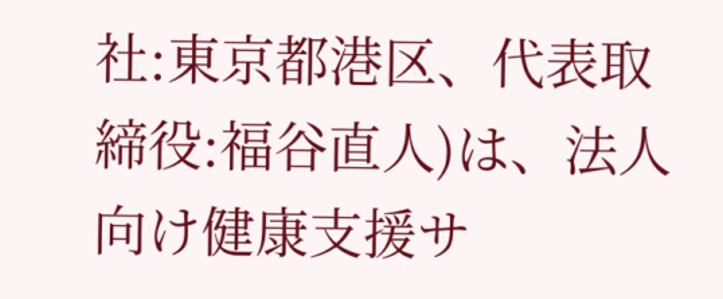社:東京都港区、代表取締役:福谷直人)は、法人向け健康支援サ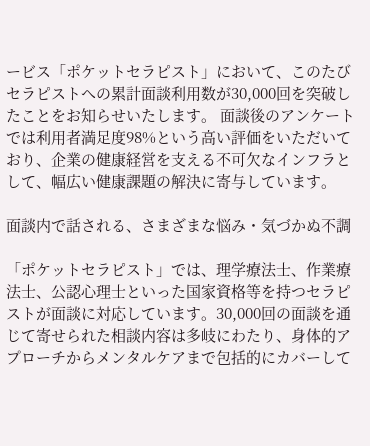ービス「ポケットセラピスト」において、このたびセラピストへの累計面談利用数が30,000回を突破したことをお知らせいたします。 面談後のアンケートでは利用者満足度98%という高い評価をいただいており、企業の健康経営を支える不可欠なインフラとして、幅広い健康課題の解決に寄与しています。

面談内で話される、さまざまな悩み・気づかぬ不調

「ポケットセラピスト」では、理学療法士、作業療法士、公認心理士といった国家資格等を持つセラピストが面談に対応しています。30,000回の面談を通じて寄せられた相談内容は多岐にわたり、身体的アプローチからメンタルケアまで包括的にカバーして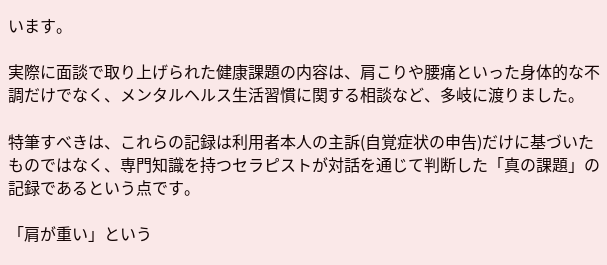います。

実際に面談で取り上げられた健康課題の内容は、肩こりや腰痛といった身体的な不調だけでなく、メンタルヘルス生活習慣に関する相談など、多岐に渡りました。

特筆すべきは、これらの記録は利用者本人の主訴(自覚症状の申告)だけに基づいたものではなく、専門知識を持つセラピストが対話を通じて判断した「真の課題」の記録であるという点です。

「肩が重い」という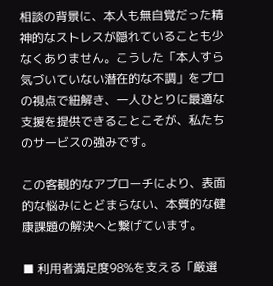相談の背景に、本人も無自覚だった精神的なストレスが隠れていることも少なくありません。こうした「本人すら気づいていない潜在的な不調」をプロの視点で紐解き、一人ひとりに最適な支援を提供できることこそが、私たちのサービスの強みです。

この客観的なアプローチにより、表面的な悩みにとどまらない、本質的な健康課題の解決へと繋げています。

■ 利用者満足度98%を支える「厳選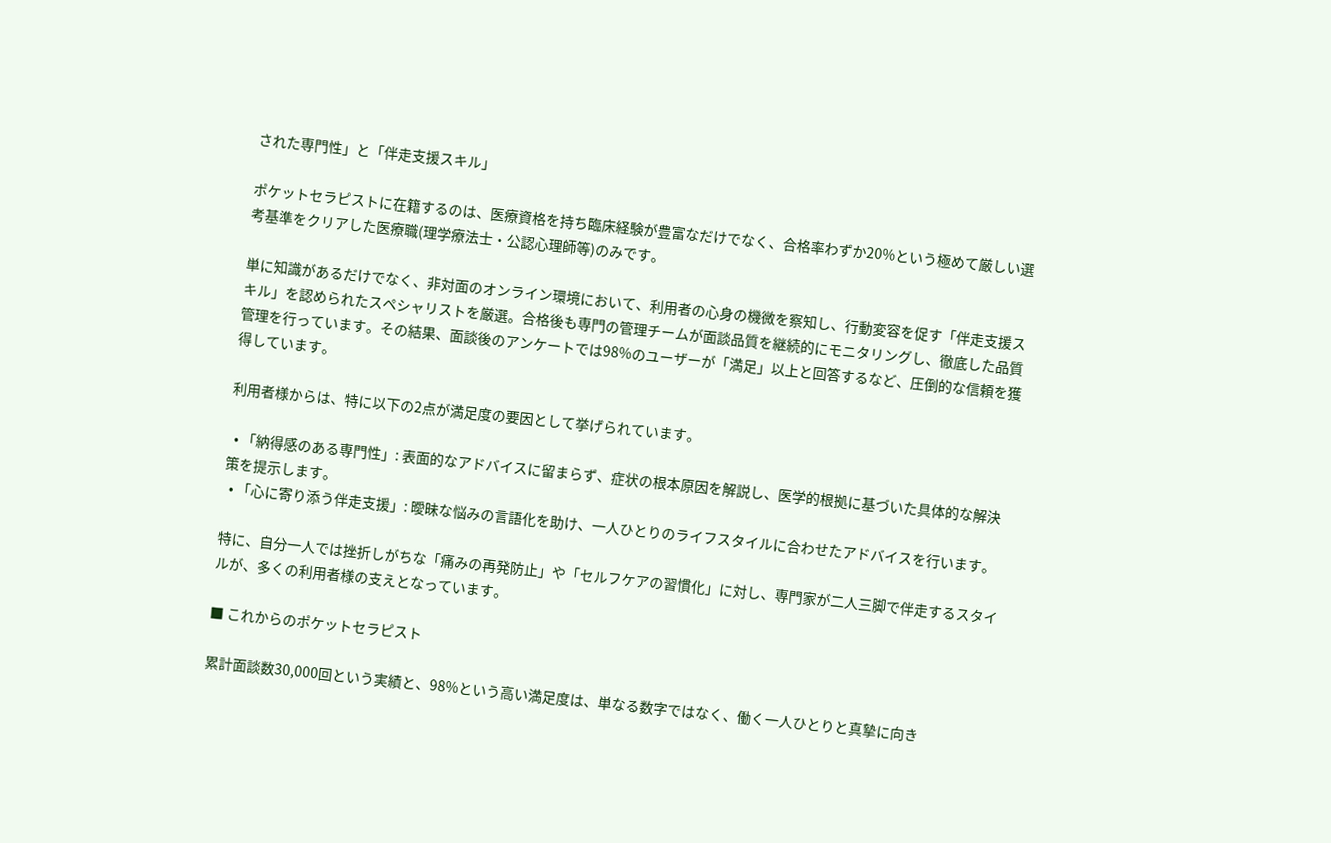された専門性」と「伴走支援スキル」

ポケットセラピストに在籍するのは、医療資格を持ち臨床経験が豊富なだけでなく、合格率わずか20%という極めて厳しい選考基準をクリアした医療職(理学療法士・公認心理師等)のみです。

単に知識があるだけでなく、非対面のオンライン環境において、利用者の心身の機微を察知し、行動変容を促す「伴走支援スキル」を認められたスペシャリストを厳選。合格後も専門の管理チームが面談品質を継続的にモニタリングし、徹底した品質管理を行っています。その結果、面談後のアンケートでは98%のユーザーが「満足」以上と回答するなど、圧倒的な信頼を獲得しています。

利用者様からは、特に以下の2点が満足度の要因として挙げられています。

  • 「納得感のある専門性」: 表面的なアドバイスに留まらず、症状の根本原因を解説し、医学的根拠に基づいた具体的な解決策を提示します。
  • 「心に寄り添う伴走支援」: 曖昧な悩みの言語化を助け、一人ひとりのライフスタイルに合わせたアドバイスを行います。

特に、自分一人では挫折しがちな「痛みの再発防止」や「セルフケアの習慣化」に対し、専門家が二人三脚で伴走するスタイルが、多くの利用者様の支えとなっています。

■ これからのポケットセラピスト

累計面談数30,000回という実績と、98%という高い満足度は、単なる数字ではなく、働く一人ひとりと真摯に向き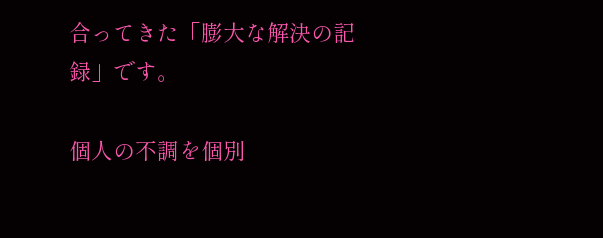合ってきた「膨大な解決の記録」です。

個人の不調を個別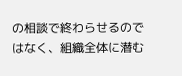の相談で終わらせるのではなく、組織全体に潜む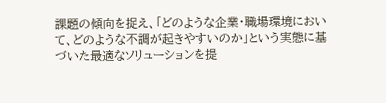課題の傾向を捉え、「どのような企業・職場環境において、どのような不調が起きやすいのか」という実態に基づいた最適なソリューションを提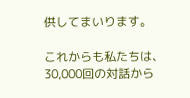供してまいります。

これからも私たちは、30,000回の対話から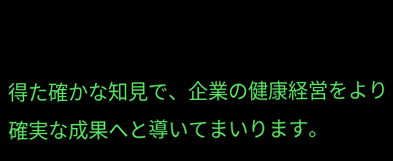得た確かな知見で、企業の健康経営をより確実な成果へと導いてまいります。